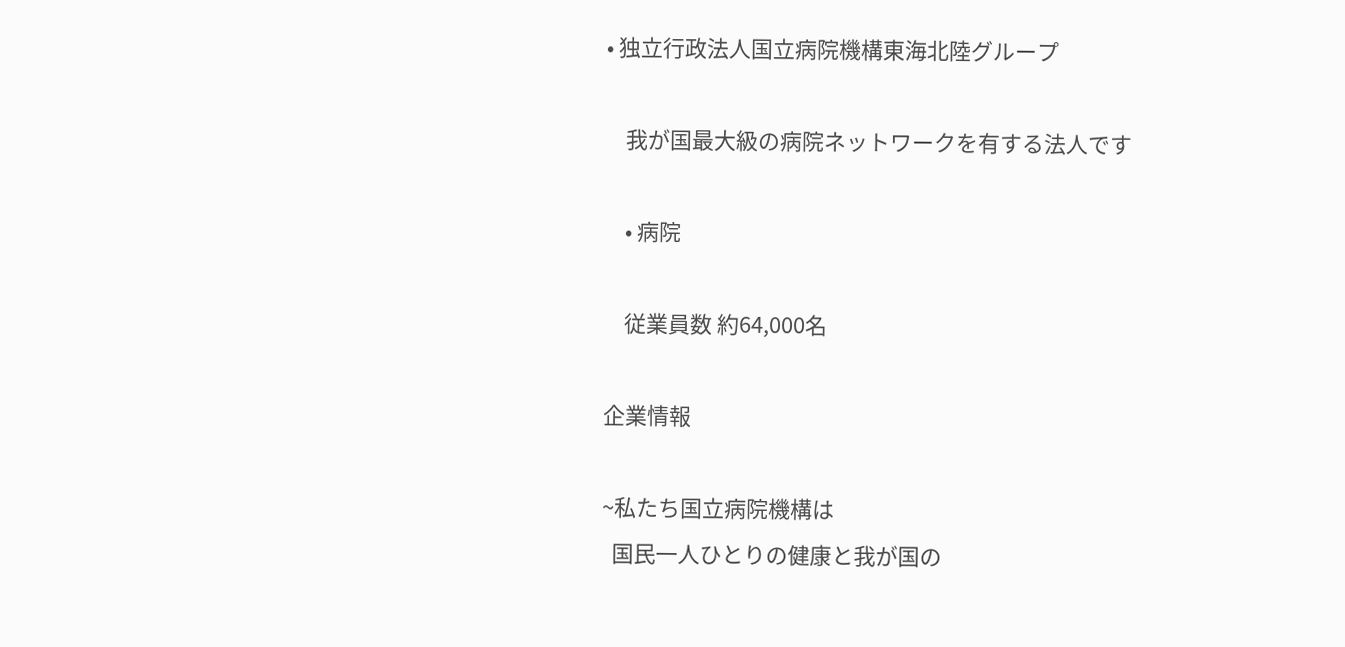• 独立行政法人国立病院機構東海北陸グループ

    我が国最大級の病院ネットワークを有する法人です

    • 病院

    従業員数 約64,000名

企業情報

~私たち国立病院機構は
  国民一人ひとりの健康と我が国の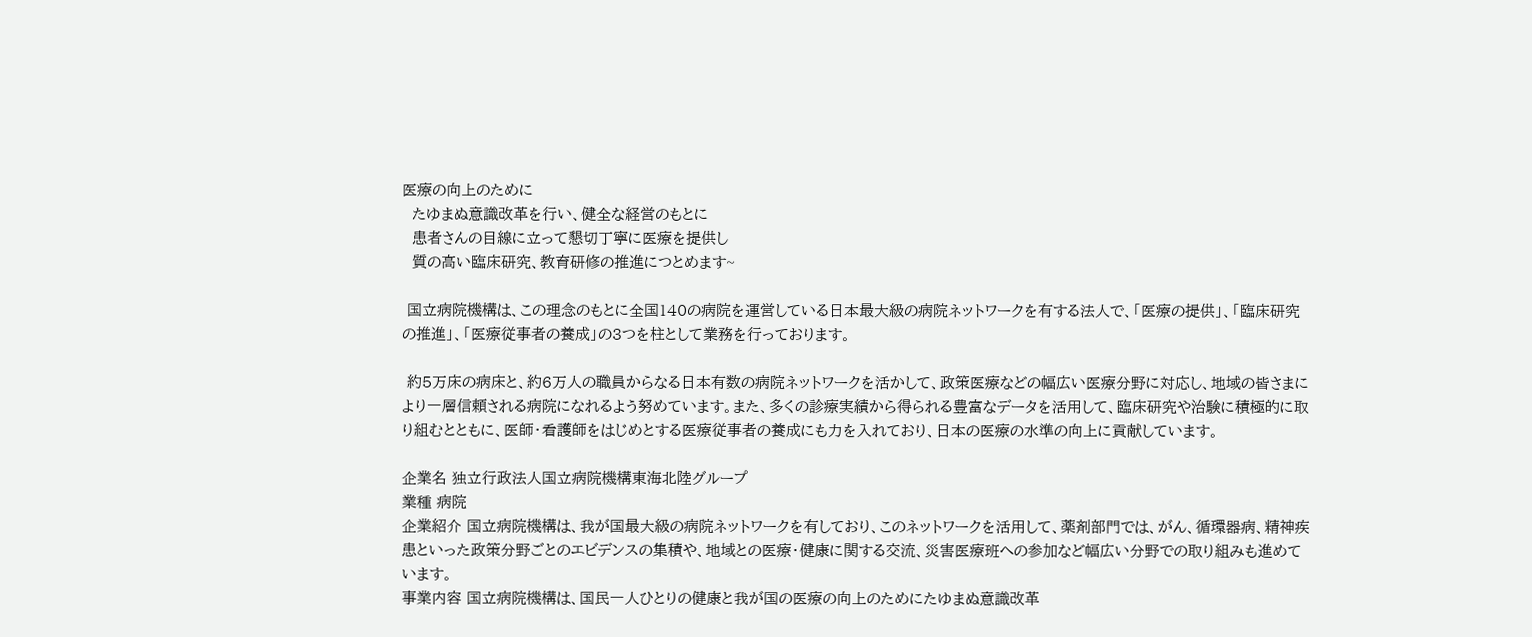医療の向上のために
  たゆまぬ意識改革を行い、健全な経営のもとに
  患者さんの目線に立って懇切丁寧に医療を提供し
  質の高い臨床研究、教育研修の推進につとめます~

 国立病院機構は、この理念のもとに全国140の病院を運営している日本最大級の病院ネットワークを有する法人で、「医療の提供」、「臨床研究の推進」、「医療従事者の養成」の3つを柱として業務を行っております。

 約5万床の病床と、約6万人の職員からなる日本有数の病院ネットワークを活かして、政策医療などの幅広い医療分野に対応し、地域の皆さまにより一層信頼される病院になれるよう努めています。また、多くの診療実績から得られる豊富なデータを活用して、臨床研究や治験に積極的に取り組むとともに、医師・看護師をはじめとする医療従事者の養成にも力を入れており、日本の医療の水準の向上に貢献しています。

企業名 独立行政法人国立病院機構東海北陸グループ
業種 病院
企業紹介 国立病院機構は、我が国最大級の病院ネットワークを有しており、このネットワークを活用して、薬剤部門では、がん、循環器病、精神疾患といった政策分野ごとのエビデンスの集積や、地域との医療・健康に関する交流、災害医療班への参加など幅広い分野での取り組みも進めています。
事業内容 国立病院機構は、国民一人ひとりの健康と我が国の医療の向上のためにたゆまぬ意識改革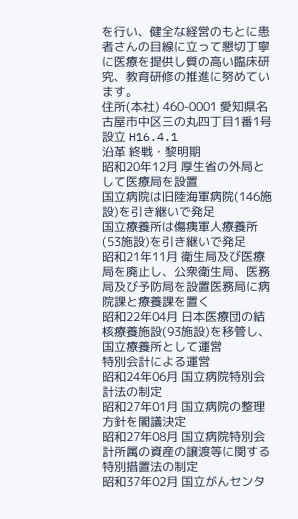を行い、健全な経営のもとに患者さんの目線に立って懇切丁寧に医療を提供し質の高い臨床研究、教育研修の推進に努めています。
住所(本社) 460-0001 愛知県名古屋市中区三の丸四丁目1番1号
設立 H16.4.1
沿革 終戦・黎明期
昭和20年12月 厚生省の外局として医療局を設置
国立病院は旧陸海軍病院(146施設)を引き継いで発足
国立療養所は傷痍軍人療養所(53施設)を引き継いで発足
昭和21年11月 衛生局及び医療局を廃止し、公衆衛生局、医務局及び予防局を設置医務局に病院課と療養課を置く
昭和22年04月 日本医療団の結核療養施設(93施設)を移管し、国立療養所として運営
特別会計による運営
昭和24年06月 国立病院特別会計法の制定
昭和27年01月 国立病院の整理方針を閣議決定
昭和27年08月 国立病院特別会計所属の資産の譲渡等に関する特別措置法の制定
昭和37年02月 国立がんセンタ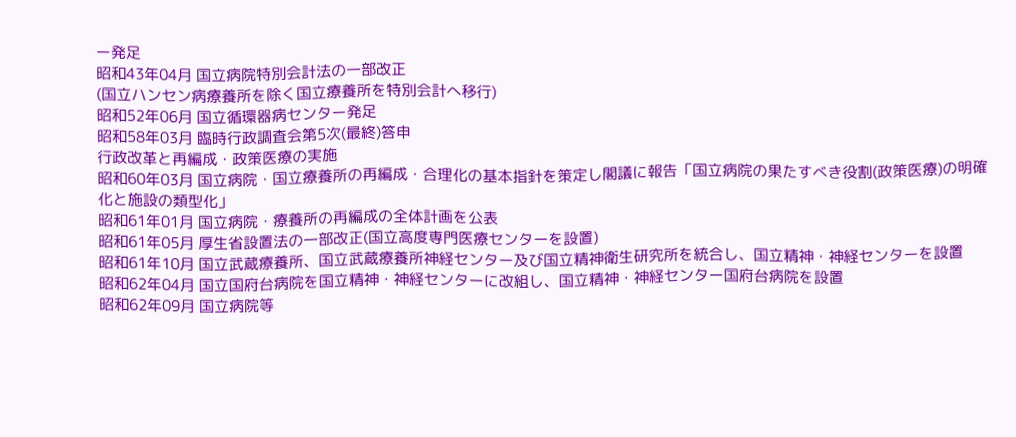ー発足
昭和43年04月 国立病院特別会計法の一部改正
(国立ハンセン病療養所を除く国立療養所を特別会計へ移行)
昭和52年06月 国立循環器病センター発足
昭和58年03月 臨時行政調査会第5次(最終)答申
行政改革と再編成・政策医療の実施
昭和60年03月 国立病院・国立療養所の再編成・合理化の基本指針を策定し閣議に報告「国立病院の果たすべき役割(政策医療)の明確化と施設の類型化」
昭和61年01月 国立病院・療養所の再編成の全体計画を公表
昭和61年05月 厚生省設置法の一部改正(国立高度専門医療センターを設置)
昭和61年10月 国立武蔵療養所、国立武蔵療養所神経センター及び国立精神衛生研究所を統合し、国立精神・神経センターを設置
昭和62年04月 国立国府台病院を国立精神・神経センターに改組し、国立精神・神経センター国府台病院を設置
昭和62年09月 国立病院等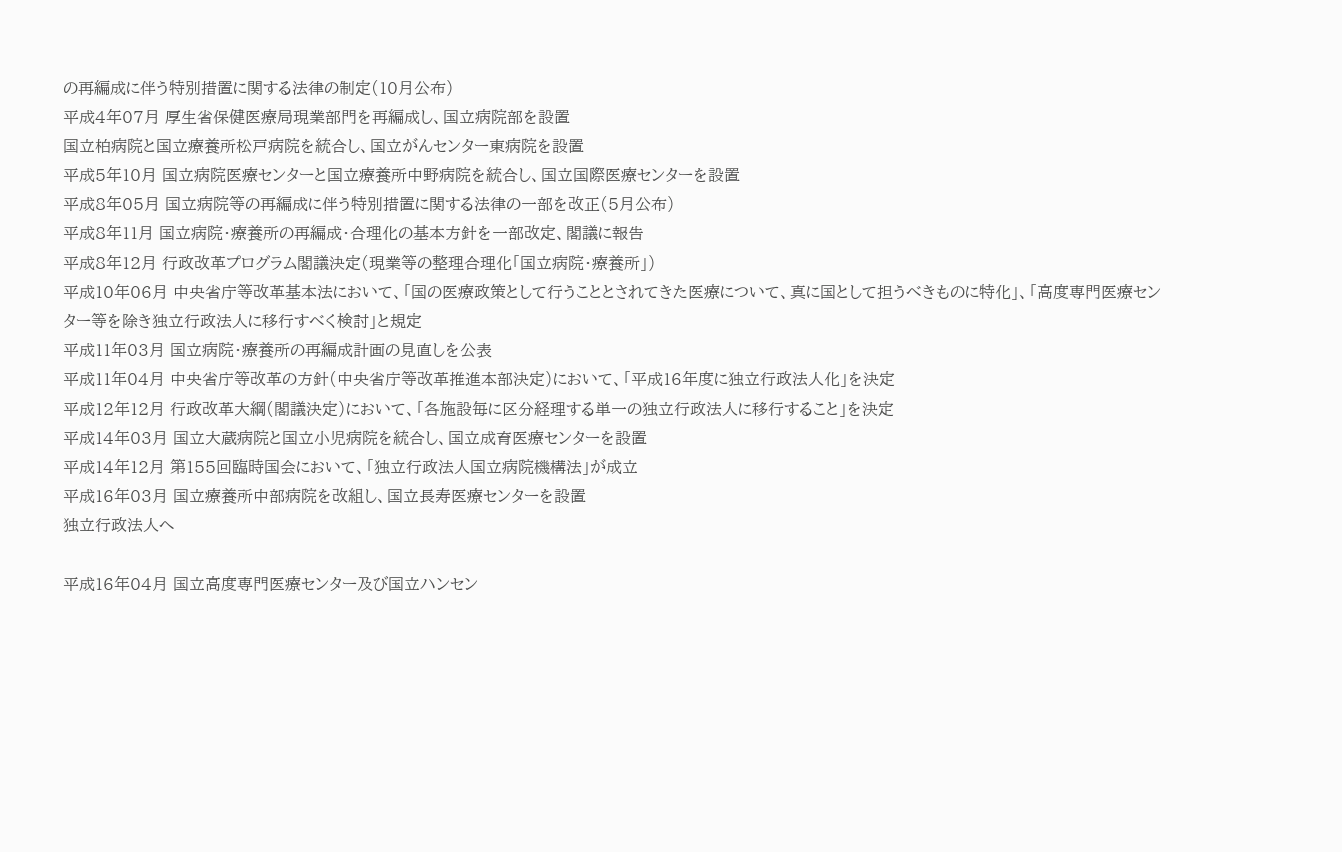の再編成に伴う特別措置に関する法律の制定(10月公布)
平成4年07月 厚生省保健医療局現業部門を再編成し、国立病院部を設置
国立柏病院と国立療養所松戸病院を統合し、国立がんセンター東病院を設置
平成5年10月 国立病院医療センターと国立療養所中野病院を統合し、国立国際医療センターを設置
平成8年05月 国立病院等の再編成に伴う特別措置に関する法律の一部を改正(5月公布)
平成8年11月 国立病院・療養所の再編成・合理化の基本方針を一部改定、閣議に報告
平成8年12月 行政改革プログラム閣議決定(現業等の整理合理化「国立病院・療養所」)
平成10年06月 中央省庁等改革基本法において、「国の医療政策として行うこととされてきた医療について、真に国として担うべきものに特化」、「高度専門医療センター等を除き独立行政法人に移行すべく検討」と規定
平成11年03月 国立病院・療養所の再編成計画の見直しを公表
平成11年04月 中央省庁等改革の方針(中央省庁等改革推進本部決定)において、「平成16年度に独立行政法人化」を決定
平成12年12月 行政改革大綱(閣議決定)において、「各施設毎に区分経理する単一の独立行政法人に移行すること」を決定
平成14年03月 国立大蔵病院と国立小児病院を統合し、国立成育医療センターを設置
平成14年12月 第155回臨時国会において、「独立行政法人国立病院機構法」が成立
平成16年03月 国立療養所中部病院を改組し、国立長寿医療センターを設置
独立行政法人へ

平成16年04月 国立高度専門医療センター及び国立ハンセン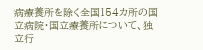病療養所を除く全国154カ所の国立病院・国立療養所について、独立行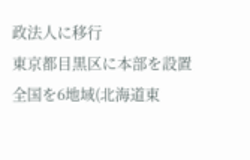政法人に移行
東京都目黒区に本部を設置
全国を6地域(北海道東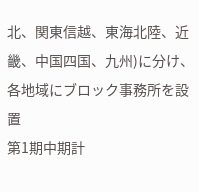北、関東信越、東海北陸、近畿、中国四国、九州)に分け、各地域にブロック事務所を設置
第1期中期計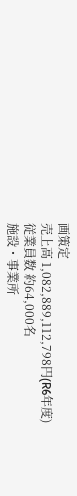画策定
売上高 1,082,889,112,798円(R6年度)
従業員数 約64,000名
施設・事業所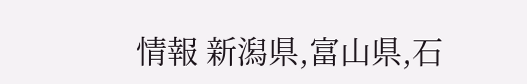情報 新潟県,富山県,石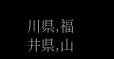川県,福井県,山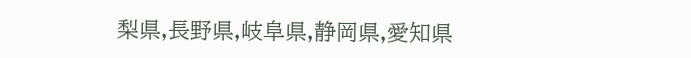梨県,長野県,岐阜県,静岡県,愛知県